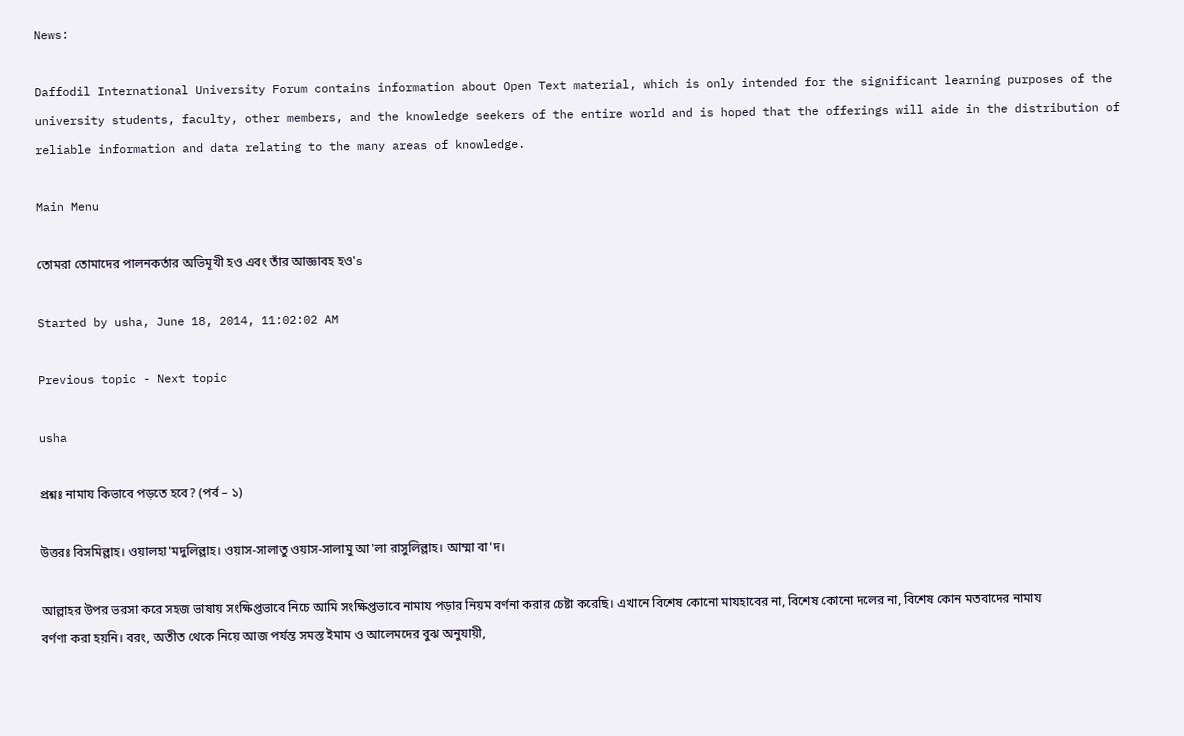News:

Daffodil International University Forum contains information about Open Text material, which is only intended for the significant learning purposes of the university students, faculty, other members, and the knowledge seekers of the entire world and is hoped that the offerings will aide in the distribution of reliable information and data relating to the many areas of knowledge.

Main Menu

তোমরা তোমাদের পালনকর্তার অভিমূখী হও এবং তাঁর আজ্ঞাবহ হও's

Started by usha, June 18, 2014, 11:02:02 AM

Previous topic - Next topic

usha

প্রশ্নঃ নামায কিভাবে পড়তে হবে? (পর্ব – ১)

উত্তরঃ বিসমিল্লাহ। ওয়ালহা'মদুলিল্লাহ। ওয়াস-সালাতু ওয়াস-সালামু আ'লা রাসুলিল্লাহ। আম্মা বা'দ।

আল্লাহর উপর ভরসা করে সহজ ভাষায় সংক্ষিপ্তভাবে নিচে আমি সংক্ষিপ্তভাবে নামায পড়ার নিয়ম বর্ণনা করার চেষ্টা করেছি। এখানে বিশেষ কোনো মাযহাবের না, বিশেষ কোনো দলের না, বিশেষ কোন মতবাদের নামায বর্ণণা করা হয়নি। বরং, অতীত থেকে নিয়ে আজ পর্যন্ত সমস্ত ইমাম ও আলেমদের বুঝ অনুযায়ী,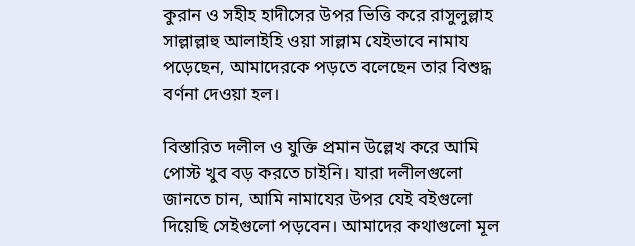কুরান ও সহীহ হাদীসের উপর ভিত্তি করে রাসুলুল্লাহ সাল্লাল্লাহু আলাইহি ওয়া সাল্লাম যেইভাবে নামায পড়েছেন, আমাদেরকে পড়তে বলেছেন তার বিশুদ্ধ বর্ণনা দেওয়া হল।

বিস্তারিত দলীল ও যুক্তি প্রমান উল্লেখ করে আমি পোস্ট খুব বড় করতে চাইনি। যারা দলীলগুলো জানতে চান, আমি নামাযের উপর যেই বইগুলো দিয়েছি সেইগুলো পড়বেন। আমাদের কথাগুলো মূল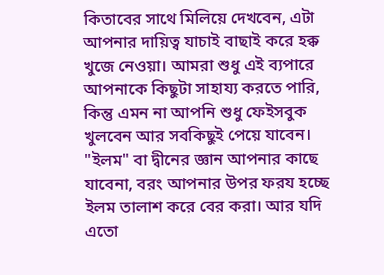কিতাবের সাথে মিলিয়ে দেখবেন, এটা আপনার দায়িত্ব যাচাই বাছাই করে হক্ক খুজে নেওয়া। আমরা শুধু এই ব্যপারে আপনাকে কিছুটা সাহায্য করতে পারি, কিন্তু এমন না আপনি শুধু ফেইসবুক খুলবেন আর সবকিছুই পেয়ে যাবেন। "ইলম" বা দ্বীনের জ্ঞান আপনার কাছে যাবেনা, বরং আপনার উপর ফরয হচ্ছে ইলম তালাশ করে বের করা। আর যদি এতো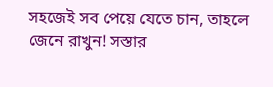সহজেই সব পেয়ে যেতে চান, তাহলে জেনে রাখুন! সস্তার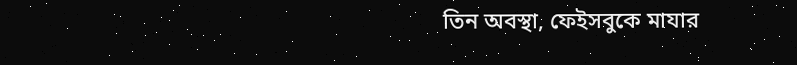তিন অবস্থা, ফেইসবুকে মাযার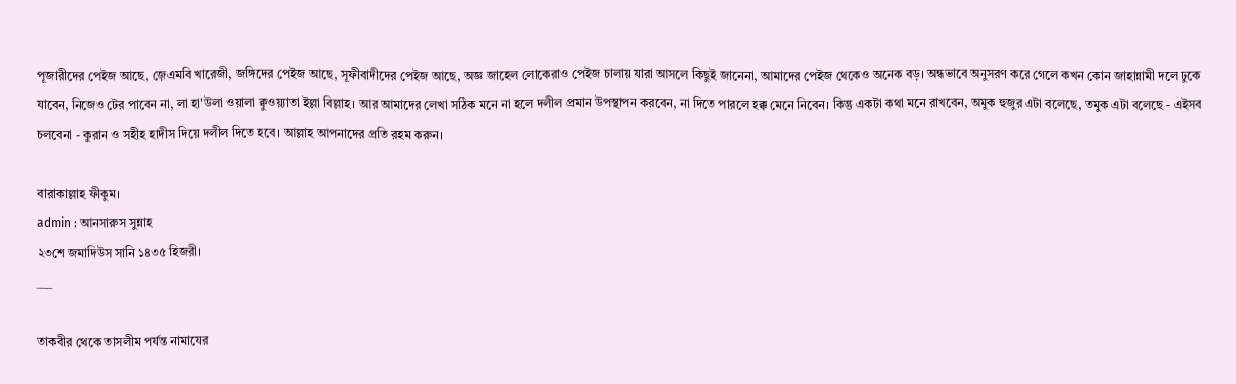পূজারীদের পেইজ আছে, জ়েএমবি খারেজী, জঙ্গিদের পেইজ আছে, সূফীবাদীদের পেইজ আছে, অজ্ঞ জাহেল লোকেরাও পেইজ চালায় যারা আসলে কিছুই জানেনা, আমাদের পেইজ থেকেও অনেক বড়। অন্ধভাবে অনুসরণ করে গেলে কখন কোন জাহান্নামী দলে ঢুকে যাবেন, নিজেও টের পাবেন না, লা হা'উলা ওয়ালা ক্বুওয়্যাতা ইল্লা বিল্লাহ। আর আমাদের লেখা সঠিক মনে না হলে দলীল প্রমান উপস্থাপন করবেন, না দিতে পারলে হক্ক মেনে নিবেন। কিন্তু একটা কথা মনে রাখবেন, অমুক হুজুর এটা বলেছে, তমুক এটা বলেছে - এইসব চলবেনা - কুরান ও সহীহ হাদীস দিয়ে দলীল দিতে হবে। আল্লাহ আপনাদের প্রতি রহম করুন।

বারাকাল্লাহ ফীকুম।
admin : আনসারুস সুন্নাহ
২৩শে জমাদিউস সানি ১৪৩৫ হিজরী।
___

তাকবীর থেকে তাসলীম পর্যন্ত নামাযের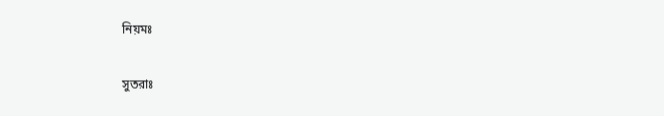নিয়মঃ

সুতরাঃ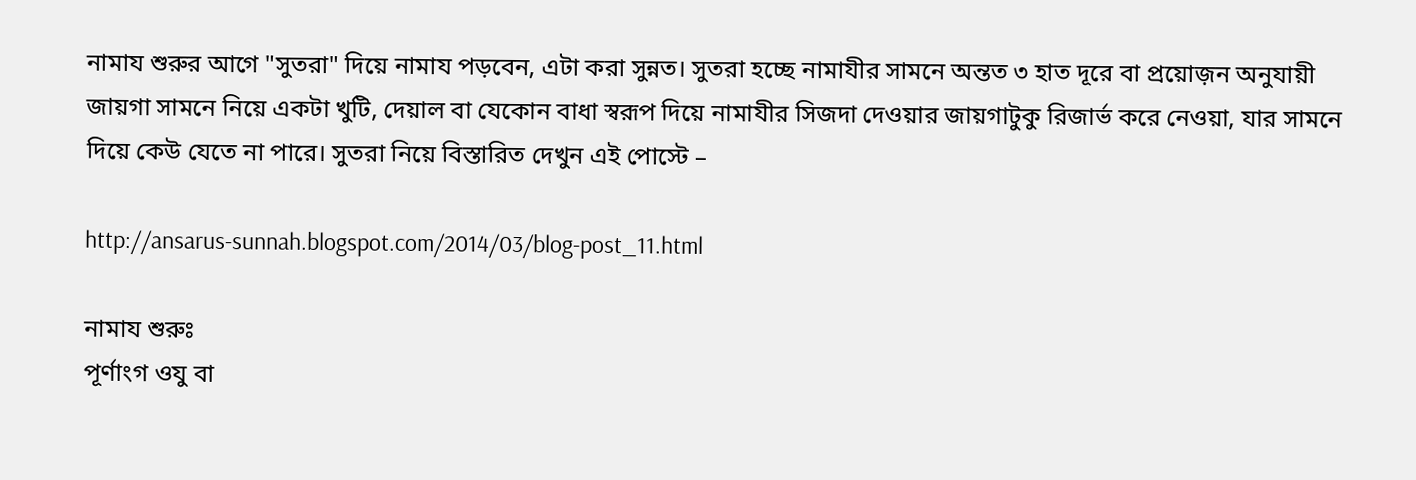নামায শুরুর আগে "সুতরা" দিয়ে নামায পড়বেন, এটা করা সুন্নত। সুতরা হচ্ছে নামাযীর সামনে অন্তত ৩ হাত দূরে বা প্রয়োজ়ন অনুযায়ী জায়গা সামনে নিয়ে একটা খুটি, দেয়াল বা যেকোন বাধা স্বরূপ দিয়ে নামাযীর সিজদা দেওয়ার জায়গাটুকু রিজার্ভ করে নেওয়া, যার সামনে দিয়ে কেউ যেতে না পারে। সুতরা নিয়ে বিস্তারিত দেখুন এই পোস্টে –

http://ansarus-sunnah.blogspot.com/2014/03/blog-post_11.html

নামায শুরুঃ
পূর্ণাংগ ওযু বা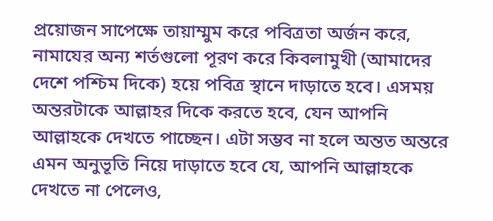প্রয়োজন সাপেক্ষে তায়াম্মুম করে পবিত্রতা অর্জন করে, নামাযের অন্য শর্তগুলো পূরণ করে কিবলামুখী (আমাদের দেশে পশ্চিম দিকে) হয়ে পবিত্র স্থানে দাড়াতে হবে। এসময় অন্তরটাকে আল্লাহর দিকে করতে হবে, যেন আপনি আল্লাহকে দেখতে পাচ্ছেন। এটা সম্ভব না হলে অন্তত অন্তরে এমন অনুভূতি নিয়ে দাড়াতে হবে যে, আপনি আল্লাহকে দেখতে না পেলেও,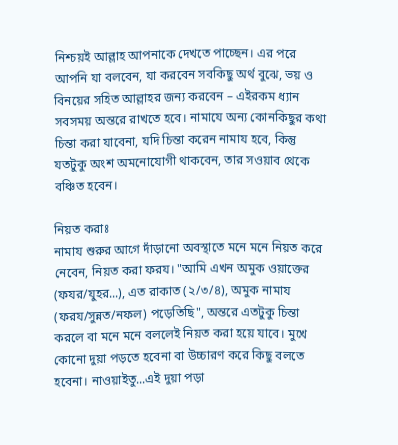নিশ্চয়ই আল্লাহ আপনাকে দেখতে পাচ্ছেন। এর পরে আপনি যা বলবেন, যা করবেন সবকিছু অর্থ বুঝে, ভয় ও বিনয়ের সহিত আল্লাহর জন্য করবেন – এইরকম ধ্যান সবসময় অন্তরে রাখতে হবে। নামাযে অন্য কোনকিছুর কথা চিন্তা করা যাবেনা, যদি চিন্তা করেন নামায হবে, কিন্তু যতটুকু অংশ অমনোযোগী থাকবেন, তার সওয়াব থেকে বঞ্চিত হবেন।

নিয়ত করাঃ
নামায শুরুর আগে দাঁড়ানো অবস্থাতে মনে মনে নিয়ত করে নেবেন, নিয়ত করা ফরয। "আমি এখন অমুক ওয়াক্তের (ফযর/যুহর...), এত রাকাত (২/৩/৪), অমুক নামায (ফরয/সুন্নত/নফল) পড়েতিছি", অন্তরে এতটুকু চিন্তা করলে বা মনে মনে বললেই নিয়ত করা হয়ে যাবে। মুখে কোনো দুয়া পড়তে হবেনা বা উচ্চারণ করে কিছু বলতে হবেনা। নাওয়াইতু...এই দুয়া পড়া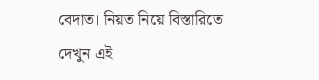বেদাত। নিয়ত নিয়ে বিস্তারিতে দেখুন এই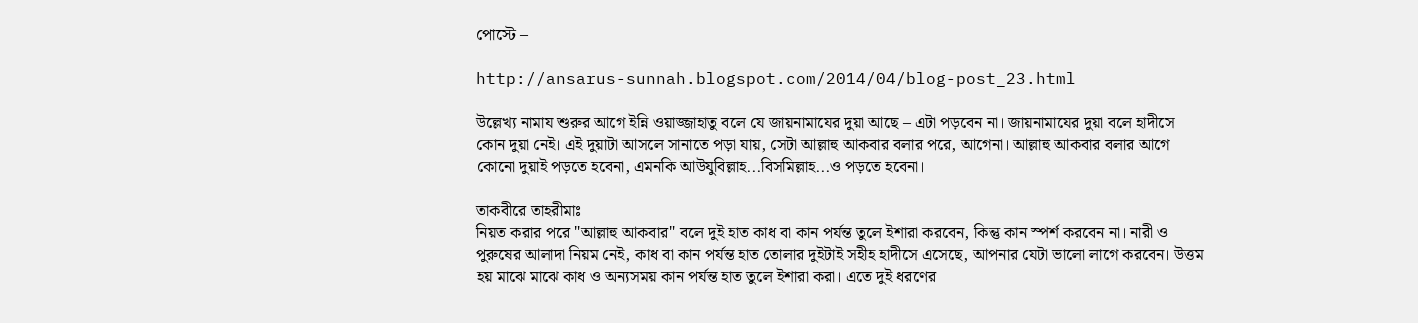পোস্টে –

http://ansarus-sunnah.blogspot.com/2014/04/blog-post_23.html

উল্লেখ্য নামায শুরুর আগে ইন্নি ওয়াজ্জাহাতু বলে যে জায়নামাযের দুয়া আছে – এটা পড়বেন না। জায়নামাযের দুয়া বলে হাদীসে কোন দুয়া নেই। এই দুয়াটা আসলে সানাতে পড়া যায়, সেটা আল্লাহু আকবার বলার পরে, আগেনা। আল্লাহু আকবার বলার আগে কোনো দুয়াই পড়তে হবেনা, এমনকি আউযুবিল্লাহ...বিসমিল্লাহ...ও পড়তে হবেনা।

তাকবীরে তাহরীমাঃ
নিয়ত করার পরে "আল্লাহু আকবার" বলে দুই হাত কাধ বা কান পর্যন্ত তুলে ইশারা করবেন, কিন্তু কান স্পর্শ করবেন না। নারী ও পুরুষের আলাদা নিয়ম নেই, কাধ বা কান পর্যন্ত হাত তোলার দুইটাই সহীহ হাদীসে এসেছে, আপনার যেটা ভালো লাগে করবেন। উত্তম হয় মাঝে মাঝে কাধ ও অন্যসময় কান পর্যন্ত হাত তুলে ইশারা করা। এতে দুই ধরণের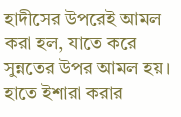হাদীসের উপরেই আমল করা হল, যাতে করে সুন্নতের উপর আমল হয়। হাতে ইশারা করার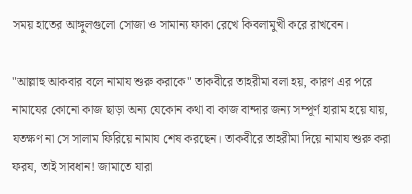সময় হাতের আঙ্গুলগুলো সোজা ও সামান্য ফাকা রেখে কিবলামুখী করে রাখবেন।

"আল্লাহু আকবার বলে নামায শুরু করাকে" তাকবীরে তাহরীমা বলা হয়, কারণ এর পরে নামাযের কোনো কাজ ছাড়া অন্য যেকোন কথা বা কাজ বান্দার জন্য সম্পূর্ণ হারাম হয়ে যায়, যতক্ষণ না সে সালাম ফিরিয়ে নামায শেষ করছেন। তাকবীরে তাহরীমা দিয়ে নামায শুরু করা ফরয, তাই সাবধান! জামাতে যারা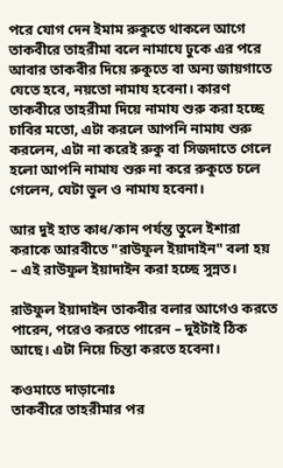পরে যোগ দেন ইমাম রুকুতে থাকলে আগে তাকবীরে তাহরীমা বলে নামাযে ঢুকে এর পরে আবার তাকবীর দিয়ে রুকুতে বা অন্য জায়গাতে যেতে হবে, নয়তো নামায হবেনা। কারণ তাকবীরে তাহরীমা দিয়ে নামায শুরু করা হচ্ছে চাবির মতো, এটা করলে আপনি নামায শুরু করলেন, এটা না করেই রুকু বা সিজদাতে গেলে হলো আপনি নামায শুরু না করে রুকুতে চলে গেলেন, যেটা ভুল ও নামায হবেনা।

আর দুই হাত কাধ/কান পর্যন্ত তুলে ইশারা করাকে আরবীতে "রাউফুল ইয়াদাইন" বলা হয় – এই রাউফুল ইয়াদাইন করা হচ্ছে সুন্নত।

রাউফুল ইয়াদাইন তাকবীর বলার আগেও করতে পারেন, পরেও করতে পারেন – দুইটাই ঠিক আছে। এটা নিয়ে চিন্তা করতে হবেনা।

কওমাতে দাড়ানোঃ
তাকবীরে তাহরীমার পর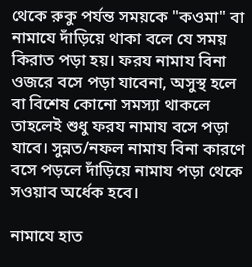থেকে রুকু পর্যন্ত সময়কে "কওমা" বা নামাযে দাঁড়িয়ে থাকা বলে যে সময় কিরাত পড়া হয়। ফরয নামায বিনা ওজরে বসে পড়া যাবেনা, অসুস্থ হলে বা বিশেষ কোনো সমস্যা থাকলে তাহলেই শুধু ফরয নামায বসে পড়া যাবে। সুন্নত/নফল নামায বিনা কারণে বসে পড়লে দাঁড়িয়ে নামায পড়া থেকে সওয়াব অর্ধেক হবে।

নামাযে হাত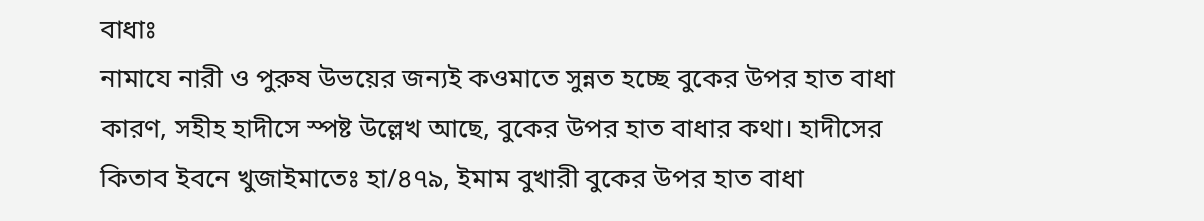বাধাঃ
নামাযে নারী ও পুরুষ উভয়ের জন্যই কওমাতে সুন্নত হচ্ছে বুকের উপর হাত বাধা কারণ, সহীহ হাদীসে স্পষ্ট উল্লেখ আছে, বুকের উপর হাত বাধার কথা। হাদীসের কিতাব ইবনে খুজাইমাতেঃ হা/৪৭৯, ইমাম বুখারী বুকের উপর হাত বাধা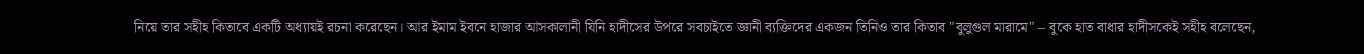নিয়ে তার সহীহ কিতাবে একটি অধ্যায়ই রচনা করেছেন। আর ইমাম ইবনে হাজার আসকালানী যিনি হাদীসের উপরে সবচাইতে জ্ঞানী ব্যক্তিদের একজন তিনিও তার কিতাব "বুলুগুল মারামে" – বুকে হাত বাধার হাদীসকেই সহীহ বলেছেন,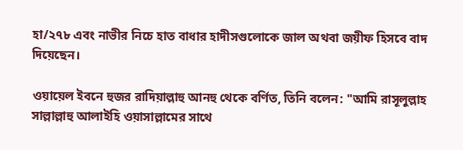হা/২৭৮ এবং নাভীর নিচে হাত বাধার হাদীসগুলোকে জাল অথবা জয়ীফ হিসবে বাদ দিয়েছেন।

ওয়ায়েল ইবনে হুজর রাদিয়াল্লাহু আনহু থেকে বর্ণিত, তিনি বলেন: "আমি রাসূলুল্লাহ সাল্লাল্লাহু আলাইহি ওয়াসাল্লামের সাথে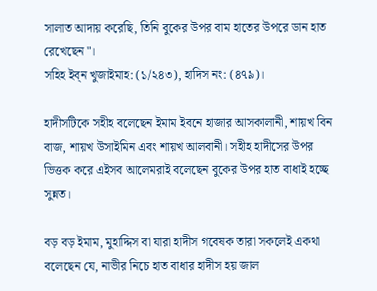সালাত আদায় করেছি, তিনি বুকের উপর বাম হাতের উপরে ডান হাত রেখেছেন"।
সহিহ ইব্ন খুজাইমাহ: (১/২৪৩), হাদিস নং: (৪৭৯)।

হাদীসটিকে সহীহ বলেছেন ইমাম ইবনে হাজার আসকালানী, শায়খ বিন বাজ, শায়খ উসাইমিন এবং শায়খ আলবানী। সহীহ হাদীসের উপর ভিত্তক করে এইসব আলেমরাই বলেছেন বুকের উপর হাত বাধাই হচ্ছে সুন্নত।

বড় বড় ইমাম, মুহাদ্দিস বা যারা হাদীস গবেষক তারা সকলেই একথা বলেছেন যে, নাভীর নিচে হাত বাধার হাদীস হয় জাল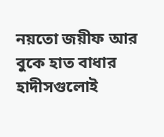নয়তো জয়ীফ আর বুকে হাত বাধার হাদীসগুলোই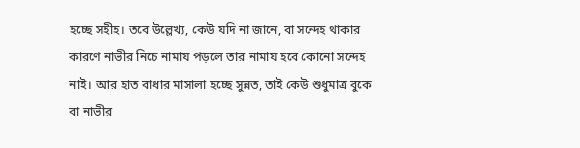হচ্ছে সহীহ। তবে উল্লেখ্য, কেউ যদি না জানে, বা সন্দেহ থাকার কারণে নাভীর নিচে নামায পড়লে তার নামায হবে কোনো সন্দেহ নাই। আর হাত বাধার মাসালা হচ্ছে সুন্নত, তাই কেউ শুধুমাত্র বুকে বা নাভীর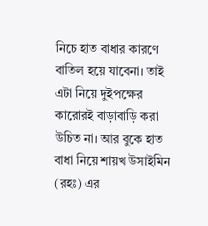নিচে হাত বাধার কারণে বাতিল হয়ে যাবেনা। তাই এটা নিয়ে দুইপক্ষের কারোরই বাড়াবাড়ি করা উচিত না। আর বুকে হাত বাধা নিয়ে শায়খ উসাইমিন (রহঃ) এর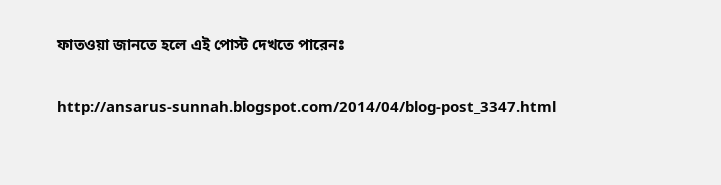ফাতওয়া জানতে হলে এই পোস্ট দেখতে পারেনঃ

http://ansarus-sunnah.blogspot.com/2014/04/blog-post_3347.html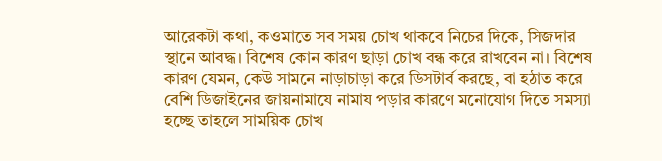আরেকটা কথা, কওমাতে সব সময় চোখ থাকবে নিচের দিকে, সিজদার স্থানে আবদ্ধ। বিশেষ কোন কারণ ছাড়া চোখ বন্ধ করে রাখবেন না। বিশেষ কারণ যেমন, কেউ সামনে নাড়াচাড়া করে ডিসটার্ব করছে, বা হঠাত করে বেশি ডিজাইনের জায়নামাযে নামায পড়ার কারণে মনোযোগ দিতে সমস্যা হচ্ছে তাহলে সাময়িক চোখ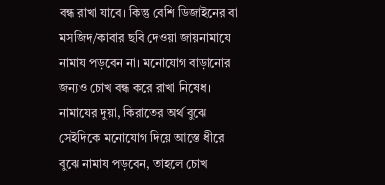বন্ধ রাখা যাবে। কিন্তু বেশি ডিজাইনের বা মসজিদ/কাবার ছবি দেওয়া জায়নামাযে নামায পড়বেন না। মনোযোগ বাড়ানোর জন্যও চোখ বন্ধ করে রাখা নিষেধ। নামাযের দুয়া, কিরাতের অর্থ বুঝে সেইদিকে মনোযোগ দিয়ে আস্তে ধীরে বুঝে নামায পড়বেন, তাহলে চোখ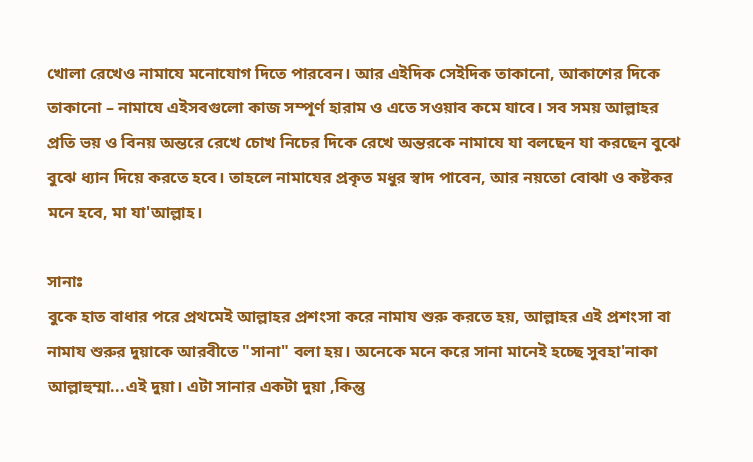খোলা রেখেও নামাযে মনোযোগ দিতে পারবেন। আর এইদিক সেইদিক তাকানো, আকাশের দিকে তাকানো – নামাযে এইসবগুলো কাজ সম্পূর্ণ হারাম ও এতে সওয়াব কমে যাবে। সব সময় আল্লাহর প্রতি ভয় ও বিনয় অন্তরে রেখে চোখ নিচের দিকে রেখে অন্তরকে নামাযে যা বলছেন যা করছেন বুঝে বুঝে ধ্যান দিয়ে করতে হবে। তাহলে নামাযের প্রকৃত মধুর স্বাদ পাবেন, আর নয়তো বোঝা ও কষ্টকর মনে হবে, মা যা'আল্লাহ।

সানাঃ
বুকে হাত বাধার পরে প্রথমেই আল্লাহর প্রশংসা করে নামায শুরু করতে হয়, আল্লাহর এই প্রশংসা বা নামায শুরুর দুয়াকে আরবীতে "সানা" বলা হয়। অনেকে মনে করে সানা মানেই হচ্ছে সুবহা'নাকা আল্লাহুম্মা...এই দুয়া। এটা সানার একটা দুয়া ,কিন্তু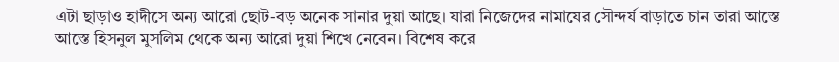এটা ছাড়াও হাদীসে অন্য আরো ছোট-বড় অনেক সানার দুয়া আছে। যারা নিজেদের নামাযের সৌন্দর্য বাড়াতে চান তারা আস্তে আস্তে হিসনুল মুসলিম থেকে অন্য আরো দুয়া শিখে নেবেন। বিশেষ করে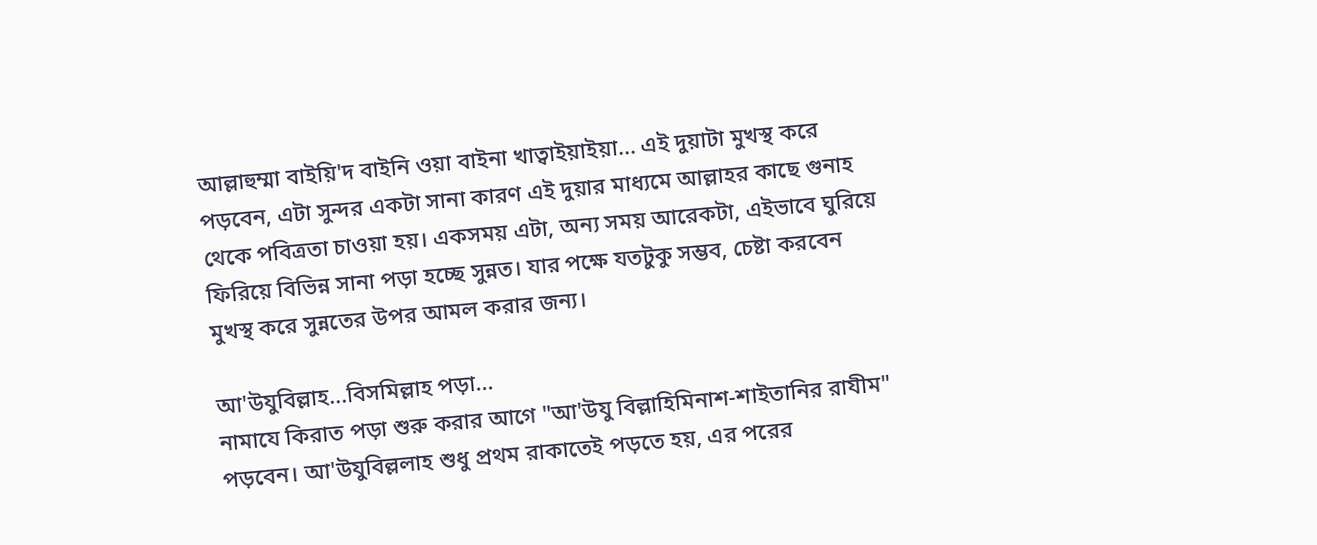আল্লাহুম্মা বাইয়ি'দ বাইনি ওয়া বাইনা খাত্বাইয়াইয়া... এই দুয়াটা মুখস্থ করে পড়বেন, এটা সুন্দর একটা সানা কারণ এই দুয়ার মাধ্যমে আল্লাহর কাছে গুনাহ থেকে পবিত্রতা চাওয়া হয়। একসময় এটা, অন্য সময় আরেকটা, এইভাবে ঘুরিয়ে ফিরিয়ে বিভিন্ন সানা পড়া হচ্ছে সুন্নত। যার পক্ষে যতটুকু সম্ভব, চেষ্টা করবেন মুখস্থ করে সুন্নতের উপর আমল করার জন্য।

আ'উযুবিল্লাহ...বিসমিল্লাহ পড়া...
নামাযে কিরাত পড়া শুরু করার আগে "আ'উযু বিল্লাহিমিনাশ-শাইতানির রাযীম" পড়বেন। আ'উযুবিল্ললাহ শুধু প্রথম রাকাতেই পড়তে হয়, এর পরের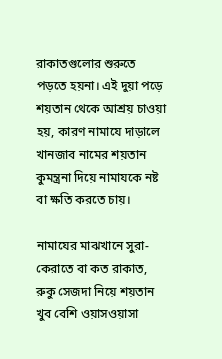রাকাতগুলোর শুরুতে পড়তে হয়না। এই দুয়া পড়ে শয়তান থেকে আশ্রয় চাওয়া হয়, কারণ নামাযে দাড়ালে খানজাব নামের শয়তান কুমন্ত্রনা দিয়ে নামাযকে নষ্ট বা ক্ষতি করতে চায়।

নামাযের মাঝখানে সুরা-কেরাতে বা কত রাকাত, রুকু সেজদা নিয়ে শয়তান খুব বেশি ওয়াসওয়াসা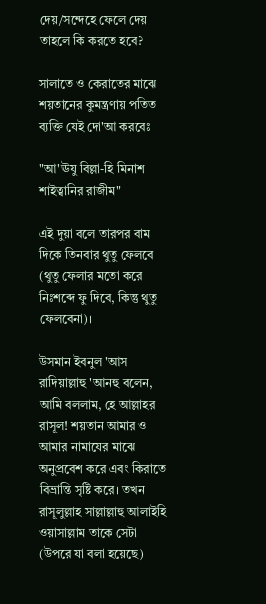দেয়/সন্দেহে ফেলে দেয় তাহলে কি করতে হবে?

সালাতে ও কেরাতের মাঝে শয়তানের কুমন্ত্রণায় পতিত ব্যক্তি যেই দো'আ করবেঃ

"আ'ঊযু বিল্লা-হি মিনাশ শাইত্বানির রাজীম"

এই দুয়া বলে তারপর বাম দিকে তিনবার থুতু ফেলবে (থুতু ফেলার মতো করে নিঃশব্দে ফু দিবে, কিন্তু থুতু ফেলবেনা)।

উসমান ইবনুল 'আস রাদিয়াল্লাহু 'আনহু বলেন, আমি বললাম, হে আল্লাহর রাসূল! শয়তান আমার ও আমার নামাযের মাঝে অনুপ্রবেশ করে এবং কিরাতে বিভ্রান্তি সৃষ্টি করে। তখন রাসূলুল্লাহ সাল্লাল্লাহু আলাইহি ওয়াসাল্লাম তাকে সেটা (উপরে যা বলা হয়েছে)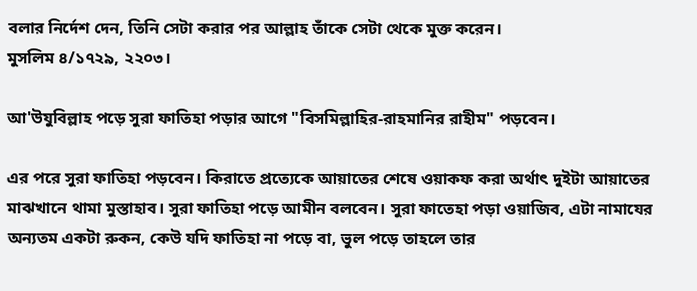বলার নির্দেশ দেন, তিনি সেটা করার পর আল্লাহ তাঁকে সেটা থেকে মুক্ত করেন।
মুসলিম ৪/১৭২৯, ২২০৩।

আ'উযুবিল্লাহ পড়ে সুরা ফাতিহা পড়ার আগে "বিসমিল্লাহির-রাহমানির রাহীম" পড়বেন।

এর পরে সুরা ফাতিহা পড়বেন। কিরাতে প্রত্যেকে আয়াতের শেষে ওয়াকফ করা অর্থাৎ দুইটা আয়াতের মাঝখানে থামা মুস্তাহাব। সুরা ফাতিহা পড়ে আমীন বলবেন। সুরা ফাতেহা পড়া ওয়াজিব, এটা নামাযের অন্যতম একটা রুকন, কেউ যদি ফাতিহা না পড়ে বা, ভুল পড়ে তাহলে তার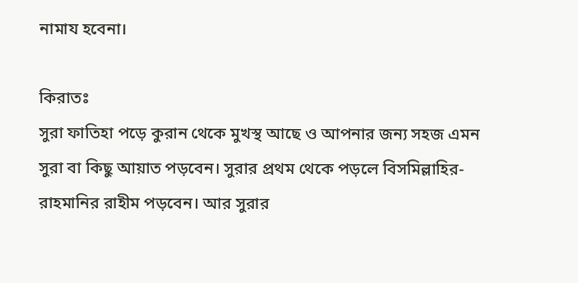নামায হবেনা।

কিরাতঃ
সুরা ফাতিহা পড়ে কুরান থেকে মুখস্থ আছে ও আপনার জন্য সহজ এমন সুরা বা কিছু আয়াত পড়বেন। সুরার প্রথম থেকে পড়লে বিসমিল্লাহির-রাহমানির রাহীম পড়বেন। আর সুরার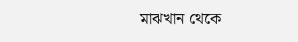মাঝখান থেকে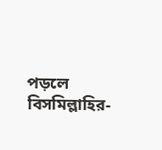পড়লে বিসমিল্লাহির-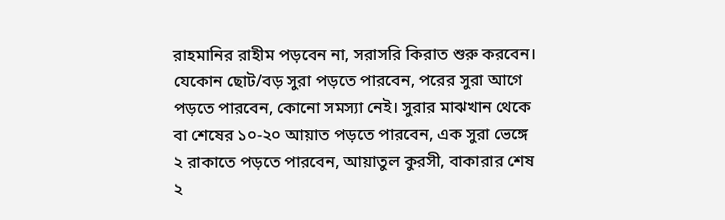রাহমানির রাহীম পড়বেন না, সরাসরি কিরাত শুরু করবেন। যেকোন ছোট/বড় সুরা পড়তে পারবেন, পরের সুরা আগে পড়তে পারবেন, কোনো সমস্যা নেই। সুরার মাঝখান থেকে বা শেষের ১০-২০ আয়াত পড়তে পারবেন, এক সুরা ভেঙ্গে ২ রাকাতে পড়তে পারবেন, আয়াতুল কুরসী, বাকারার শেষ ২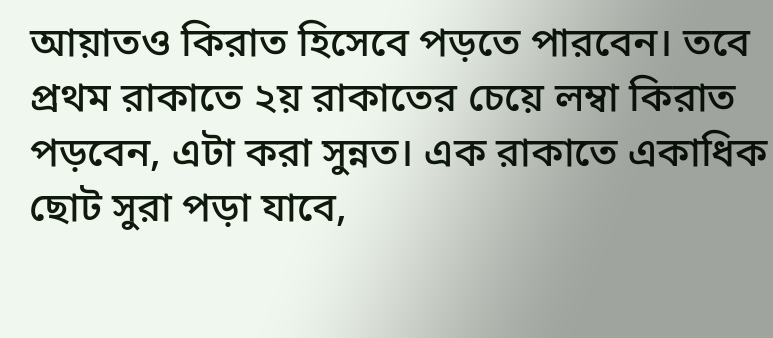আয়াতও কিরাত হিসেবে পড়তে পারবেন। তবে প্রথম রাকাতে ২য় রাকাতের চেয়ে লম্বা কিরাত পড়বেন, এটা করা সুন্নত। এক রাকাতে একাধিক ছোট সুরা পড়া যাবে,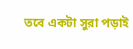তবে একটা সুরা পড়াই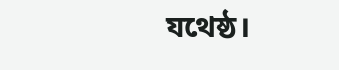যথেষ্ঠ।